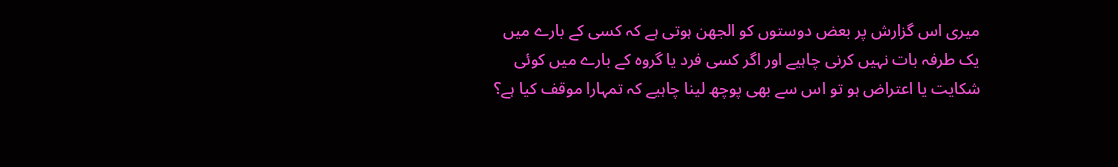میری اس گزارش پر بعض دوستوں کو الجھن ہوتی ہے کہ کسی کے بارے میں یک طرفہ بات نہیں کرنی چاہیے اور اگر کسی فرد یا گروہ کے بارے میں کوئی شکایت یا اعتراض ہو تو اس سے بھی پوچھ لینا چاہیے کہ تمہارا موقف کیا ہے؟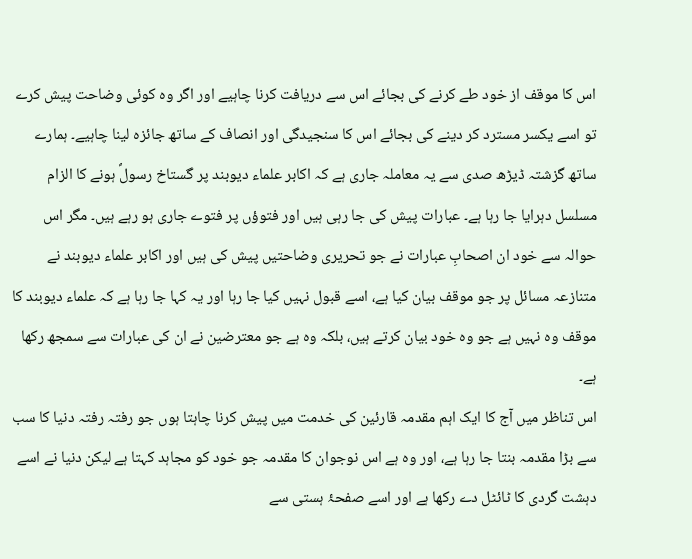اس کا موقف از خود طے کرنے کی بجائے اس سے دریافت کرنا چاہیے اور اگر وہ کوئی وضاحت پیش کرے تو اسے یکسر مسترد کر دینے کی بجائے اس کا سنجیدگی اور انصاف کے ساتھ جائزہ لینا چاہیے۔ ہمارے ساتھ گزشتہ ڈیڑھ صدی سے یہ معاملہ جاری ہے کہ اکابر علماء دیوبند پر گستاخ رسولؐ ہونے کا الزام مسلسل دہرایا جا رہا ہے۔ عبارات پیش کی جا رہی ہیں اور فتوؤں پر فتوے جاری ہو رہے ہیں۔ مگر اس حوالہ سے خود ان اصحابِ عبارات نے جو تحریری وضاحتیں پیش کی ہیں اور اکابر علماء دیوبند نے متنازعہ مسائل پر جو موقف بیان کیا ہے، اسے قبول نہیں کیا جا رہا اور یہ کہا جا رہا ہے کہ علماء دیوبند کا موقف وہ نہیں ہے جو وہ خود بیان کرتے ہیں، بلکہ وہ ہے جو معترضین نے ان کی عبارات سے سمجھ رکھا ہے۔
اس تناظر میں آج کا ایک اہم مقدمہ قارئین کی خدمت میں پیش کرنا چاہتا ہوں جو رفتہ رفتہ دنیا کا سب سے بڑا مقدمہ بنتا جا رہا ہے، اور وہ ہے اس نوجوان کا مقدمہ جو خود کو مجاہد کہتا ہے لیکن دنیا نے اسے دہشت گردی کا ٹائٹل دے رکھا ہے اور اسے صفحۂ ہستی سے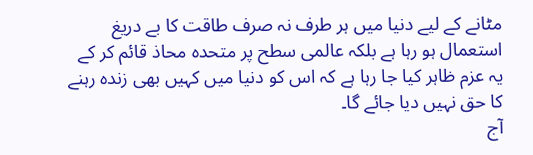مٹانے کے لیے دنیا میں ہر طرف نہ صرف طاقت کا بے دریغ استعمال ہو رہا ہے بلکہ عالمی سطح پر متحدہ محاذ قائم کر کے یہ عزم ظاہر کیا جا رہا ہے کہ اس کو دنیا میں کہیں بھی زندہ رہنے کا حق نہیں دیا جائے گا۔
آج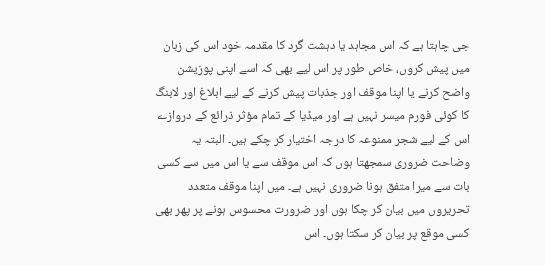جی چاہتا ہے کہ اس مجاہد یا دہشت گرد کا مقدمہ خود اس کی زبان میں پیش کروں، خاص طور پر اس لیے بھی کہ اسے اپنی پوزیشن واضح کرنے یا اپنا موقف اور جذبات پیش کرنے کے لیے ابلاغ اور لابنگ کا کوئی فورم میسر نہیں ہے اور میڈیا کے تمام مؤثر ذرائع کے دروازے اس کے لیے شجر ممنوعہ کا درجہ اختیار کر چکے ہیں۔ البتہ یہ وضاحت ضروری سمجھتا ہوں کہ اس موقف سے یا اس میں سے کسی بات سے میرا متفق ہونا ضروری نہیں ہے۔ میں اپنا موقف متعدد تحریروں میں بیان کر چکا ہوں اور ضرورت محسوس ہونے پر پھر بھی کسی موقع پر بیان کر سکتا ہوں۔ اس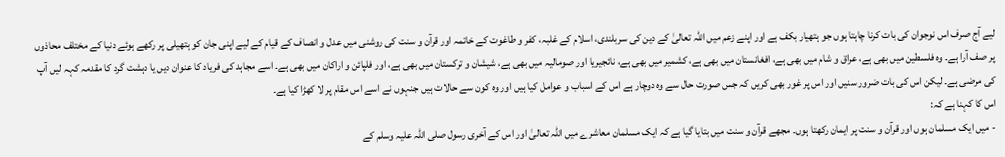لیے آج صرف اس نوجوان کی بات کرنا چاہتا ہوں جو ہتھیار بکف ہے اور اپنے زعم میں اللہ تعالیٰ کے دین کی سربلندی، اسلام کے غلبہ، کفر و طاغوت کے خاتمہ اور قرآن و سنت کی روشنی میں عدل و انصاف کے قیام کے لیے اپنی جان کو ہتھیلی پر رکھے ہوئے دنیا کے مختلف محاذوں پر صف آرا ہے۔ وہ فلسطین میں بھی ہے، عراق و شام میں بھی ہے، افغانستان میں بھی ہے، کشمیر میں بھی ہے، نائجیریا اور صومالیہ میں بھی ہے، شیشان و ترکستان میں بھی ہے، اور فلپائن و اراکان میں بھی ہے۔ اسے مجاہد کی فریاد کا عنوان دیں یا دہشت گرد کا مقدمہ کہہ لیں آپ کی مرضی ہے۔ لیکن اس کی بات ضرور سنیں اور اس پر غور بھی کریں کہ جس صورت حال سے وہ دوچار ہے اس کے اسباب و عوامل کیا ہیں اور وہ کون سے حالات ہیں جنہوں نے اسے اس مقام پر لا کھڑا کیا ہے۔
اس کا کہنا ہے کہ:
- میں ایک مسلمان ہوں اور قرآن و سنت پر ایمان رکھتا ہوں۔ مجھے قرآن و سنت میں بتایا گیا ہے کہ ایک مسلمان معاشرے میں اللہ تعالیٰ اور اس کے آخری رسول صلی اللہ علیہ وسلم کے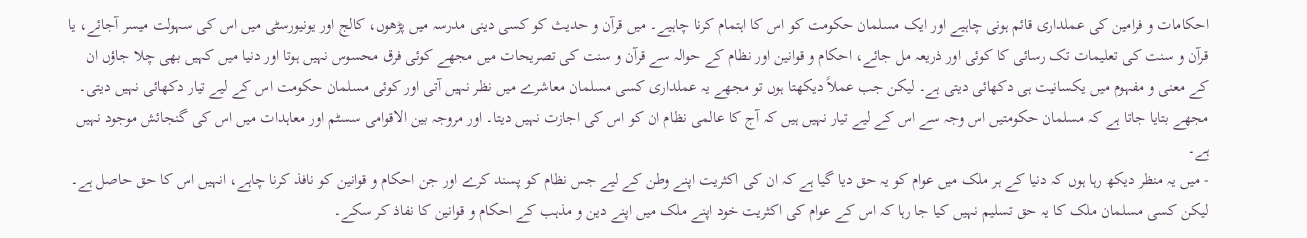احکامات و فرامین کی عملداری قائم ہونی چاہیے اور ایک مسلمان حکومت کو اس کا اہتمام کرنا چاہیے۔ میں قرآن و حدیث کو کسی دینی مدرسہ میں پڑھوں، کالج اور یونیورسٹی میں اس کی سہولت میسر آجائے، یا قرآن و سنت کی تعلیمات تک رسائی کا کوئی اور ذریعہ مل جائے، احکام و قوانین اور نظام کے حوالہ سے قرآن و سنت کی تصریحات میں مجھے کوئی فرق محسوس نہیں ہوتا اور دنیا میں کہیں بھی چلا جاؤں ان کے معنی و مفہوم میں یکسانیت ہی دکھائی دیتی ہے۔ لیکن جب عملاً دیکھتا ہوں تو مجھے یہ عملداری کسی مسلمان معاشرے میں نظر نہیں آتی اور کوئی مسلمان حکومت اس کے لیے تیار دکھائی نہیں دیتی۔ مجھے بتایا جاتا ہے کہ مسلمان حکومتیں اس وجہ سے اس کے لیے تیار نہیں ہیں کہ آج کا عالمی نظام ان کو اس کی اجازت نہیں دیتا۔ اور مروجہ بین الاقوامی سسٹم اور معاہدات میں اس کی گنجائش موجود نہیں ہے۔
- میں یہ منظر دیکھ رہا ہوں کہ دنیا کے ہر ملک میں عوام کو یہ حق دیا گیا ہے کہ ان کی اکثریت اپنے وطن کے لیے جس نظام کو پسند کرے اور جن احکام و قوانین کو نافذ کرنا چاہے، انہیں اس کا حق حاصل ہے۔ لیکن کسی مسلمان ملک کا یہ حق تسلیم نہیں کیا جا رہا کہ اس کے عوام کی اکثریت خود اپنے ملک میں اپنے دین و مذہب کے احکام و قوانین کا نفاذ کر سکے۔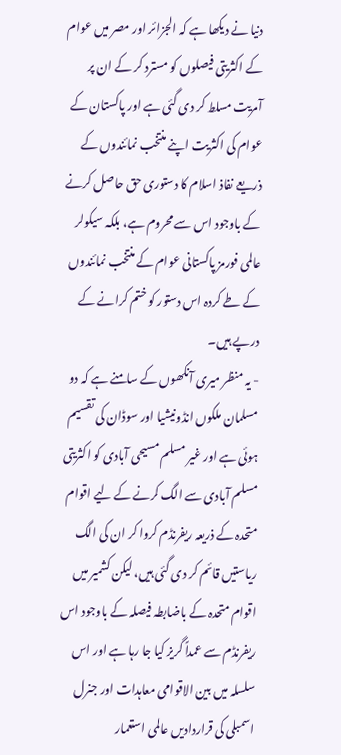دنیا نے دیکھا ہے کہ الجزائر اور مصر میں عوام کے اکثریتی فیصلوں کو مسترد کر کے ان پر آمریت مسلط کر دی گئی ہے اور پاکستان کے عوام کی اکثریت اپنے منتخب نمائندوں کے ذریعے نفاذ اسلام کا دستوری حق حاصل کرنے کے باوجود اس سے محروم ہے، بلکہ سیکولر عالمی فورمز پاکستانی عوام کے منتخب نمائندوں کے طے کردہ اس دستور کو ختم کرانے کے درپے ہیں۔
- یہ منظر میری آنکھوں کے سامنے ہے کہ دو مسلمان ملکوں انڈونیشیا اور سوڈان کی تقسیم ہوئی ہے اور غیر مسلم مسیحی آبادی کو اکثریتی مسلم آبادی سے الگ کرنے کے لیے اقوام متحدہ کے ذریعہ ریفرنڈم کروا کر ان کی الگ ریاستیں قائم کر دی گئی ہیں، لیکن کشمیر میں اقوام متحدہ کے باضابطہ فیصلہ کے باوجود اس ریفرنڈم سے عمداً گریز کیا جا رہا ہے اور اس سلسلہ میں بین الاقوامی معاہدات اور جنرل اسمبلی کی قراردادیں عالمی استعمار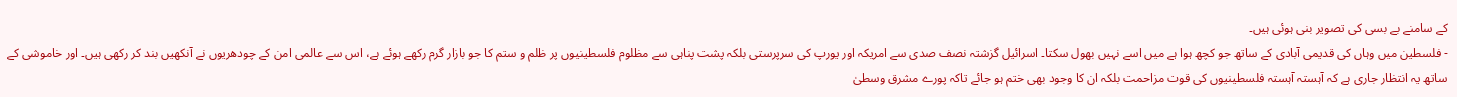کے سامنے بے بسی کی تصویر بنی ہوئی ہیں۔
- فلسطین میں وہاں کی قدیمی آبادی کے ساتھ جو کچھ ہوا ہے میں اسے نہیں بھول سکتا۔ اسرائیل گزشتہ نصف صدی سے امریکہ اور یورپ کی سرپرستی بلکہ پشت پناہی سے مظلوم فلسطینیوں پر ظلم و ستم کا جو بازار گرم رکھے ہوئے ہے، اس سے عالمی امن کے چودھریوں نے آنکھیں بند کر رکھی ہیں۔ اور خاموشی کے ساتھ یہ انتظار جاری ہے کہ آہستہ آہستہ فلسطینیوں کی قوت مزاحمت بلکہ ان کا وجود بھی ختم ہو جائے تاکہ پورے مشرق وسطیٰ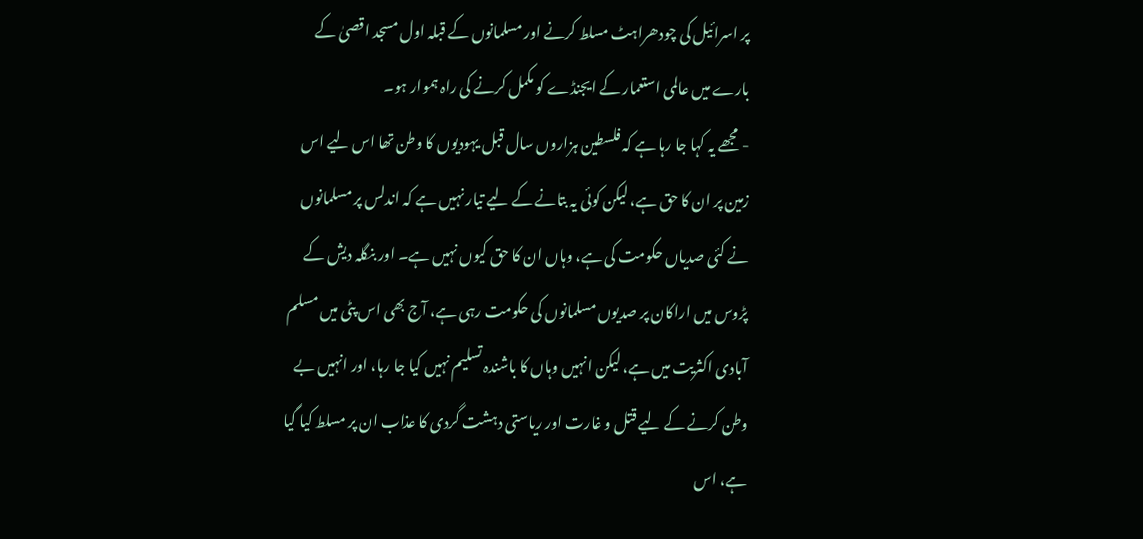پر اسرائیل کی چودھراہٹ مسلط کرنے اور مسلمانوں کے قبلہ اول مسجد اقصیٰ کے بارے میں عالمی استعمار کے ایجنڈے کو مکمل کرنے کی راہ ہموار ہو۔
- مجھے یہ کہا جا رہا ہے کہ فلسطین ہزاروں سال قبل یہودیوں کا وطن تھا اس لیے اس زمین پر ان کا حق ہے، لیکن کوئی یہ بتانے کے لیے تیار نہیں ہے کہ اندلس پر مسلمانوں نے کئی صدیاں حکومت کی ہے، وہاں ان کا حق کیوں نہیں ہے۔ اور بنگلہ دیش کے پڑوس میں اراکان پر صدیوں مسلمانوں کی حکومت رہی ہے، آج بھی اس پٹی میں مسلم آبادی اکثریت میں ہے، لیکن انہیں وہاں کا باشندہ تسلیم نہیں کیا جا رہا، اور انہیں بے وطن کرنے کے لیے قتل و غارت اور ریاستی دہشت گردی کا عذاب ان پر مسلط کیا گیا ہے، اس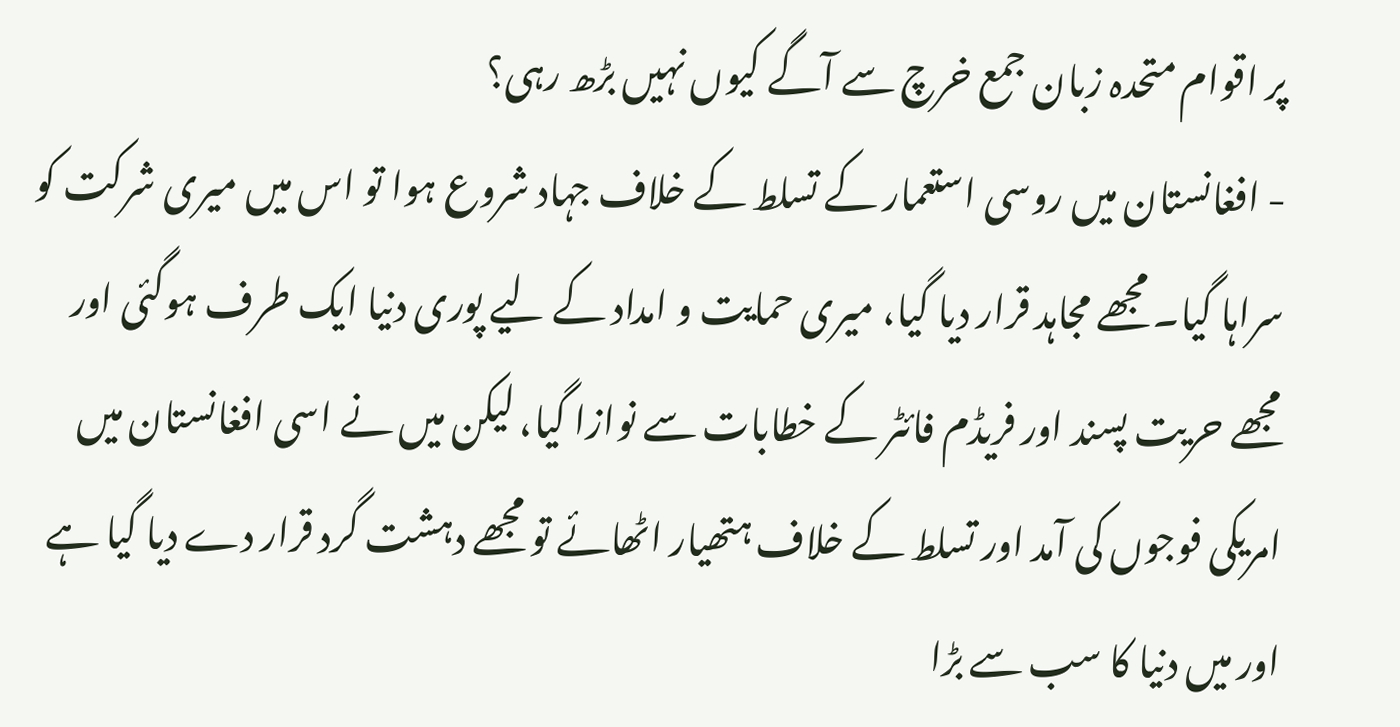پر اقوام متحدہ زبان جمع خرچ سے آگے کیوں نہیں بڑھ رہی؟
- افغانستان میں روسی استعمار کے تسلط کے خلاف جہاد شروع ہوا تو اس میں میری شرکت کو سراہا گیا۔ مجھے مجاہد قرار دیا گیا، میری حمایت و امداد کے لیے پوری دنیا ایک طرف ہوگئی اور مجھے حریت پسند اور فریڈم فائٹر کے خطابات سے نوازا گیا، لیکن میں نے اسی افغانستان میں امریکی فوجوں کی آمد اور تسلط کے خلاف ہتھیار اٹھائے تو مجھے دہشت گرد قرار دے دیا گیا ہے اور میں دنیا کا سب سے بڑا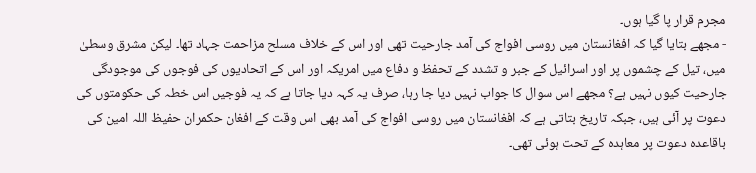مجرم قرار پا گیا ہوں۔
- مجھے بتایا گیا کہ افغانستان میں روسی افواج کی آمد جارحیت تھی اور اس کے خلاف مسلح مزاحمت جہاد تھا۔ لیکن مشرق وسطیٰ میں، تیل کے چشموں پر اور اسرائیل کے جبر و تشدد کے تحفظ و دفاع میں امریکہ اور اس کے اتحادیوں کی فوجوں کی موجودگی جارحیت کیوں نہیں ہے؟ مجھے اس سوال کا جواب نہیں دیا جا رہا، صرف یہ کہہ دیا جاتا ہے کہ یہ فوجیں اس خطہ کی حکومتوں کی دعوت پر آئی ہیں، جبکہ تاریخ بتاتی ہے کہ افغانستان میں روسی افواج کی آمد بھی اس وقت کے افغان حکمران حفیظ اللہ امین کی باقاعدہ دعوت پر معاہدہ کے تحت ہوئی تھی۔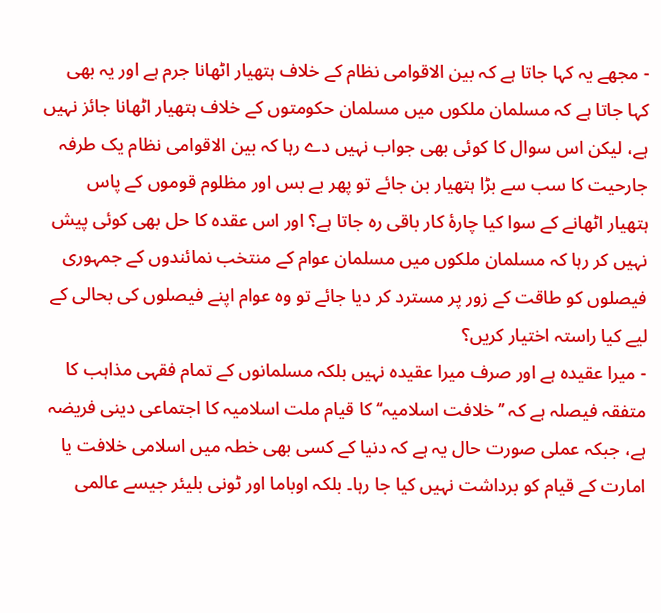- مجھے یہ کہا جاتا ہے کہ بین الاقوامی نظام کے خلاف ہتھیار اٹھانا جرم ہے اور یہ بھی کہا جاتا ہے کہ مسلمان ملکوں میں مسلمان حکومتوں کے خلاف ہتھیار اٹھانا جائز نہیں ہے، لیکن اس سوال کا کوئی بھی جواب نہیں دے رہا کہ بین الاقوامی نظام یک طرفہ جارحیت کا سب سے بڑا ہتھیار بن جائے تو پھر بے بس اور مظلوم قوموں کے پاس ہتھیار اٹھانے کے سوا کیا چارۂ کار باقی رہ جاتا ہے؟ اور اس عقدہ کا حل بھی کوئی پیش نہیں کر رہا کہ مسلمان ملکوں میں مسلمان عوام کے منتخب نمائندوں کے جمہوری فیصلوں کو طاقت کے زور پر مسترد کر دیا جائے تو وہ عوام اپنے فیصلوں کی بحالی کے لیے کیا راستہ اختیار کریں؟
- میرا عقیدہ ہے اور صرف میرا عقیدہ نہیں بلکہ مسلمانوں کے تمام فقہی مذاہب کا متفقہ فیصلہ ہے کہ ’’خلافت اسلامیہ‘‘ کا قیام ملت اسلامیہ کا اجتماعی دینی فریضہ ہے، جبکہ عملی صورت حال یہ ہے کہ دنیا کے کسی بھی خطہ میں اسلامی خلافت یا امارت کے قیام کو برداشت نہیں کیا جا رہا۔ بلکہ اوباما اور ٹونی بلیئر جیسے عالمی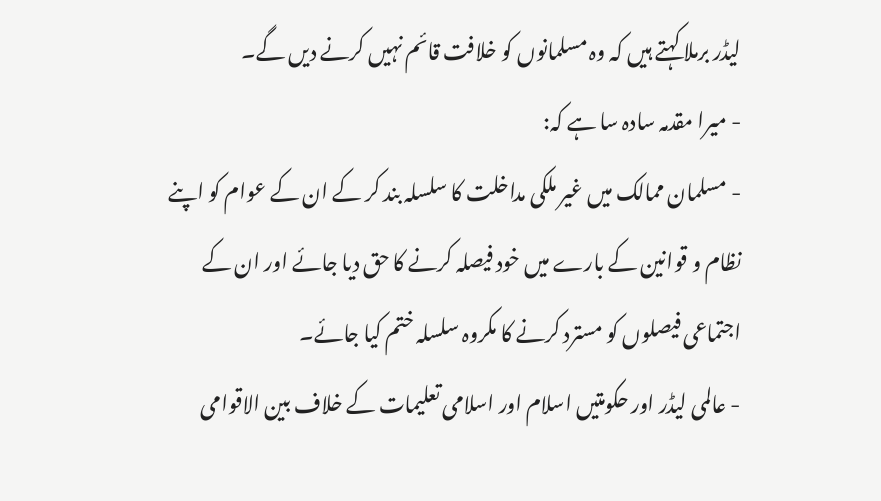لیڈر برملا کہتے ہیں کہ وہ مسلمانوں کو خلافت قائم نہیں کرنے دیں گے۔
- میرا مقدمہ سادہ سا ہے کہ:
- مسلمان ممالک میں غیر ملکی مداخلت کا سلسلہ بند کر کے ان کے عوام کو اپنے نظام و قوانین کے بارے میں خود فیصلہ کرنے کا حق دیا جائے اور ان کے اجتماعی فیصلوں کو مسترد کرنے کا مکروہ سلسلہ ختم کیا جائے۔
- عالمی لیڈر اور حکومتیں اسلام اور اسلامی تعلیمات کے خلاف بین الاقوامی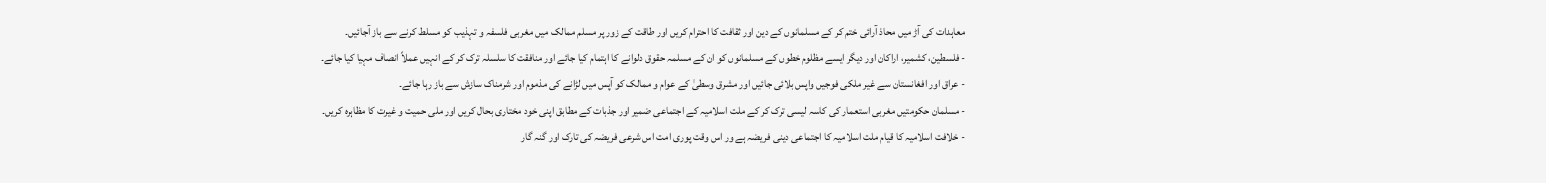معاہدات کی آڑ میں محاذ آرائی ختم کر کے مسلمانوں کے دین اور ثقافت کا احترام کریں اور طاقت کے زور پر مسلم ممالک میں مغربی فلسفہ و تہذیب کو مسلط کرنے سے باز آجائیں۔
- فلسطین، کشمیر، اراکان اور دیگر ایسے مظلوم خطوں کے مسلمانوں کو ان کے مسلمہ حقوق دلوانے کا اہتمام کیا جائے اور منافقت کا سلسلہ ترک کر کے انہیں عملاً انصاف مہیا کیا جائے۔
- عراق اور افغانستان سے غیر ملکی فوجیں واپس بلائی جائیں اور مشرق وسطیٰ کے عوام و ممالک کو آپس میں لڑانے کی مذموم اور شرمناک سازش سے باز رہا جائے۔
- مسلمان حکومتیں مغربی استعمار کی کاسہ لیسی ترک کر کے ملت اسلامیہ کے اجتماعی ضمیر اور جذبات کے مطابق اپنی خود مختاری بحال کریں اور ملی حمیت و غیرت کا مظاہرہ کریں۔
- خلافت اسلامیہ کا قیام ملت اسلامیہ کا اجتماعی دینی فریضہ ہے ور اس وقت پوری امت اس شرعی فریضہ کی تارک اور گنہ گار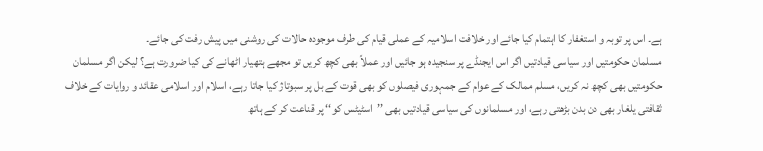ہے۔ اس پر توبہ و استغفار کا اہتمام کیا جائے اور خلافت اسلامیہ کے عملی قیام کی طرف موجودہ حالات کی روشنی میں پیش رفت کی جائے۔
مسلمان حکومتیں اور سیاسی قیادتیں اگر اس ایجنڈے پر سنجیدہ ہو جائیں اور عملاً بھی کچھ کریں تو مجھے ہتھیار اٹھانے کی کیا ضرورت ہے؟ لیکن اگر مسلمان حکومتیں بھی کچھ نہ کریں، مسلم ممالک کے عوام کے جمہوری فیصلوں کو بھی قوت کے بل پر سبوتاژ کیا جاتا رہے، اسلام اور اسلامی عقائد و روایات کے خلاف ثقافتی یلغار بھی دن بدن بڑھتی رہے، اور مسلمانوں کی سیاسی قیادتیں بھی ’’اسٹیٹس کو‘‘ پر قناعت کر کے ہاتھ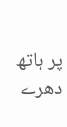پر ہاتھ دھرے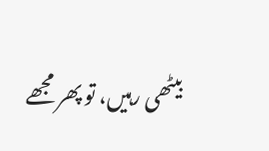بیٹھی رہیں، تو پھر مجھے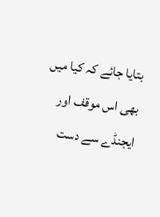بتایا جائے کہ کیا میں بھی اس موقف اور ایجنڈے سے دست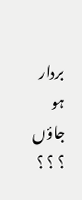بردار ہو جاؤں ؟ ؟ ؟